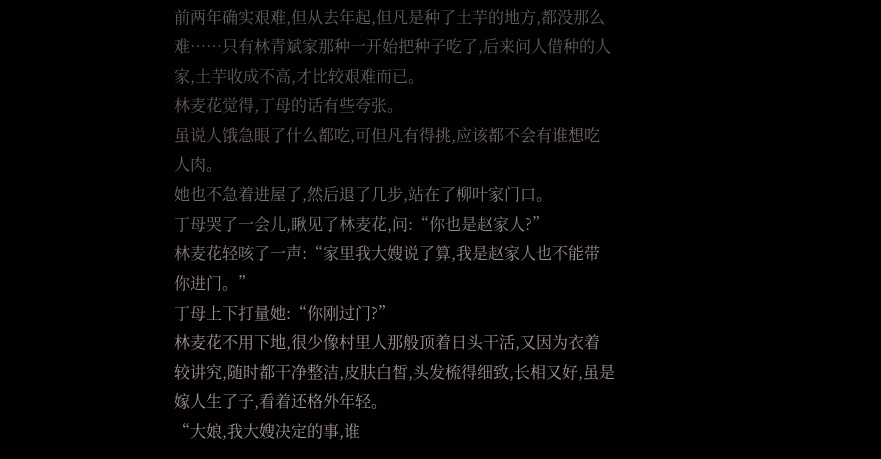前两年确实艰难,但从去年起,但凡是种了土芋的地方,都没那么难……只有林青斌家那种一开始把种子吃了,后来问人借种的人家,土芋收成不高,才比较艰难而已。
林麦花觉得,丁母的话有些夸张。
虽说人饿急眼了什么都吃,可但凡有得挑,应该都不会有谁想吃人肉。
她也不急着进屋了,然后退了几步,站在了柳叶家门口。
丁母哭了一会儿,瞅见了林麦花,问:“你也是赵家人?”
林麦花轻咳了一声:“家里我大嫂说了算,我是赵家人也不能带你进门。”
丁母上下打量她:“你刚过门?”
林麦花不用下地,很少像村里人那般顶着日头干活,又因为衣着较讲究,随时都干净整洁,皮肤白皙,头发梳得细致,长相又好,虽是嫁人生了子,看着还格外年轻。
“大娘,我大嫂决定的事,谁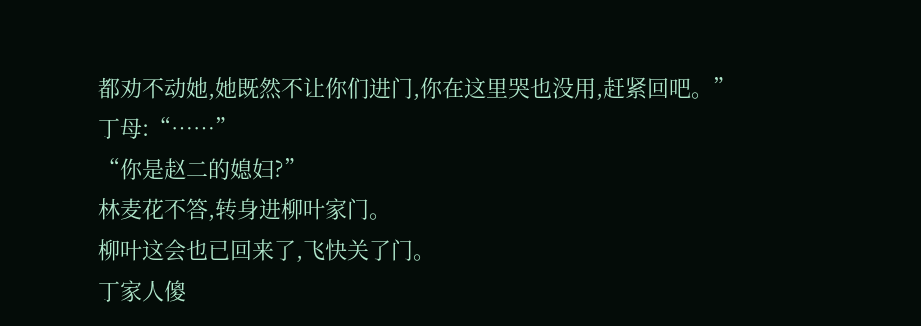都劝不动她,她既然不让你们进门,你在这里哭也没用,赶紧回吧。”
丁母:“……”
“你是赵二的媳妇?”
林麦花不答,转身进柳叶家门。
柳叶这会也已回来了,飞快关了门。
丁家人傻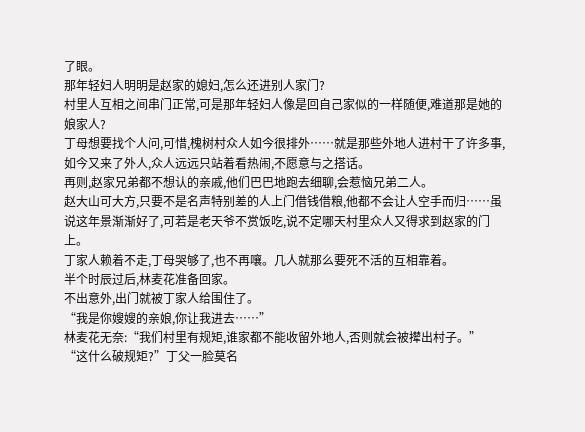了眼。
那年轻妇人明明是赵家的媳妇,怎么还进别人家门?
村里人互相之间串门正常,可是那年轻妇人像是回自己家似的一样随便,难道那是她的娘家人?
丁母想要找个人问,可惜,槐树村众人如今很排外……就是那些外地人进村干了许多事,如今又来了外人,众人远远只站着看热闹,不愿意与之搭话。
再则,赵家兄弟都不想认的亲戚,他们巴巴地跑去细聊,会惹恼兄弟二人。
赵大山可大方,只要不是名声特别差的人上门借钱借粮,他都不会让人空手而归……虽说这年景渐渐好了,可若是老天爷不赏饭吃,说不定哪天村里众人又得求到赵家的门上。
丁家人赖着不走,丁母哭够了,也不再嚷。几人就那么要死不活的互相靠着。
半个时辰过后,林麦花准备回家。
不出意外,出门就被丁家人给围住了。
“我是你嫂嫂的亲娘,你让我进去……”
林麦花无奈:“我们村里有规矩,谁家都不能收留外地人,否则就会被撵出村子。”
“这什么破规矩?”丁父一脸莫名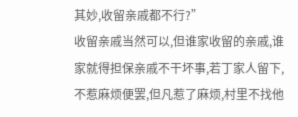其妙,收留亲戚都不行?”
收留亲戚当然可以,但谁家收留的亲戚,谁家就得担保亲戚不干坏事,若丁家人留下,不惹麻烦便罢,但凡惹了麻烦,村里不找他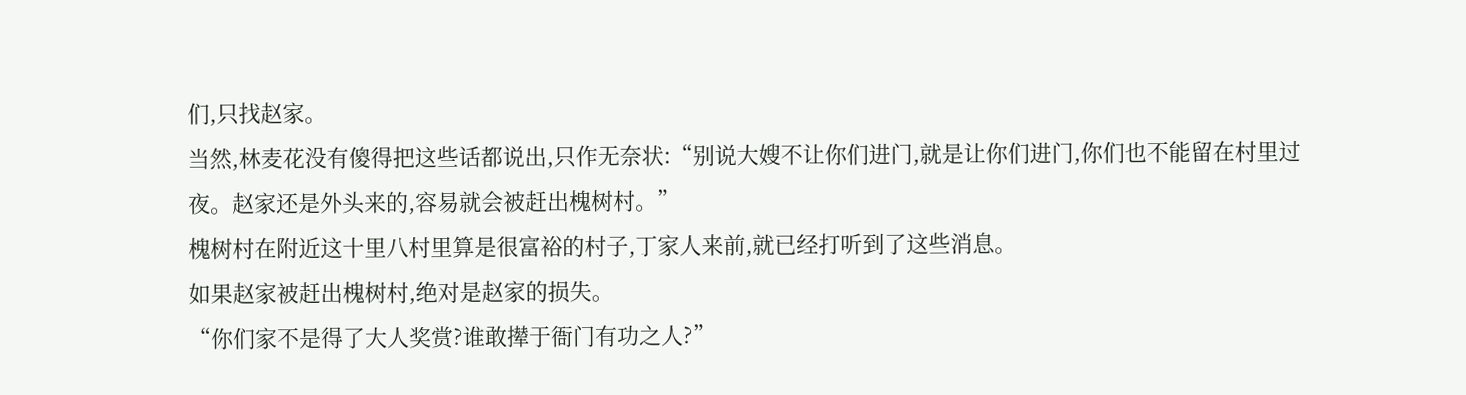们,只找赵家。
当然,林麦花没有傻得把这些话都说出,只作无奈状:“别说大嫂不让你们进门,就是让你们进门,你们也不能留在村里过夜。赵家还是外头来的,容易就会被赶出槐树村。”
槐树村在附近这十里八村里算是很富裕的村子,丁家人来前,就已经打听到了这些消息。
如果赵家被赶出槐树村,绝对是赵家的损失。
“你们家不是得了大人奖赏?谁敢撵于衙门有功之人?”